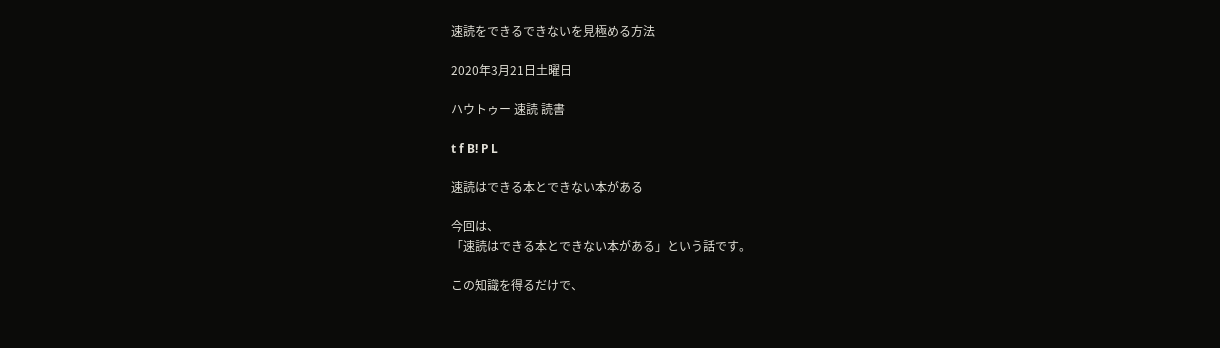速読をできるできないを見極める方法

2020年3月21日土曜日

ハウトゥー 速読 読書

t f B! P L

速読はできる本とできない本がある

今回は、
「速読はできる本とできない本がある」という話です。

この知識を得るだけで、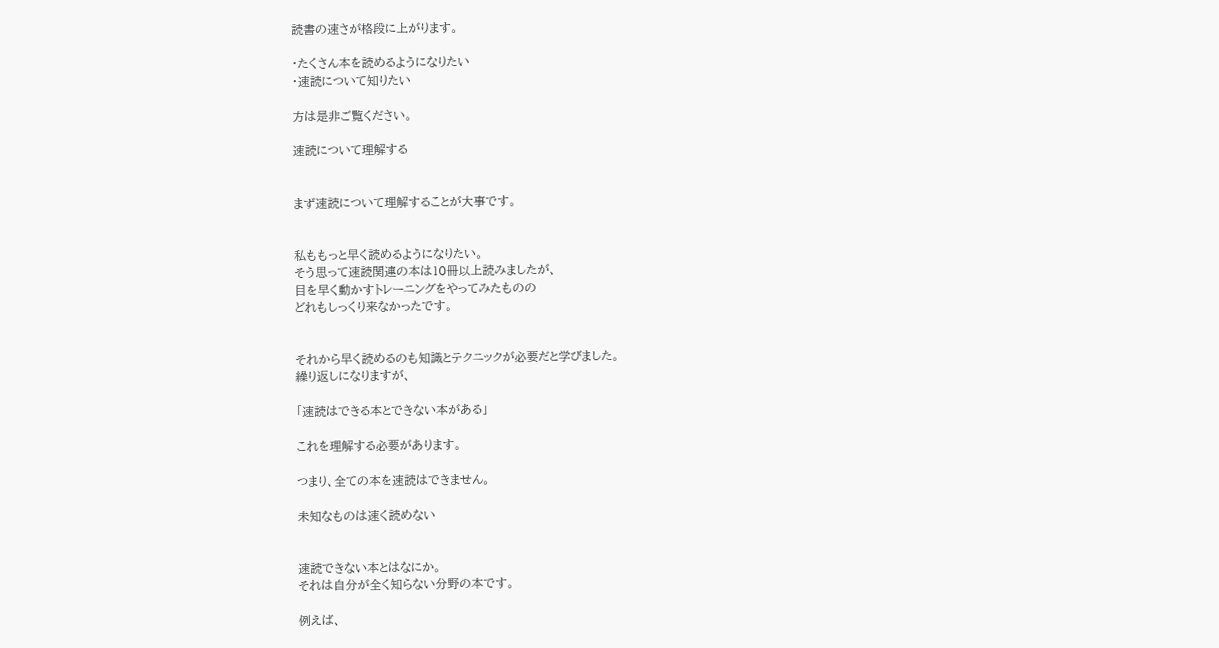読書の速さが格段に上がります。

・たくさん本を読めるようになりたい
・速読について知りたい

方は是非ご覧ください。

速読について理解する


まず速読について理解することが大事です。


私ももっと早く読めるようになりたい。
そう思って速読関連の本は10冊以上読みましたが、
目を早く動かすトレーニングをやってみたものの
どれもしっくり来なかったです。


それから早く読めるのも知識とテクニックが必要だと学びました。
繰り返しになりますが、

「速読はできる本とできない本がある」

これを理解する必要があります。

つまり、全ての本を速読はできません。

未知なものは速く読めない


速読できない本とはなにか。
それは自分が全く知らない分野の本です。

例えば、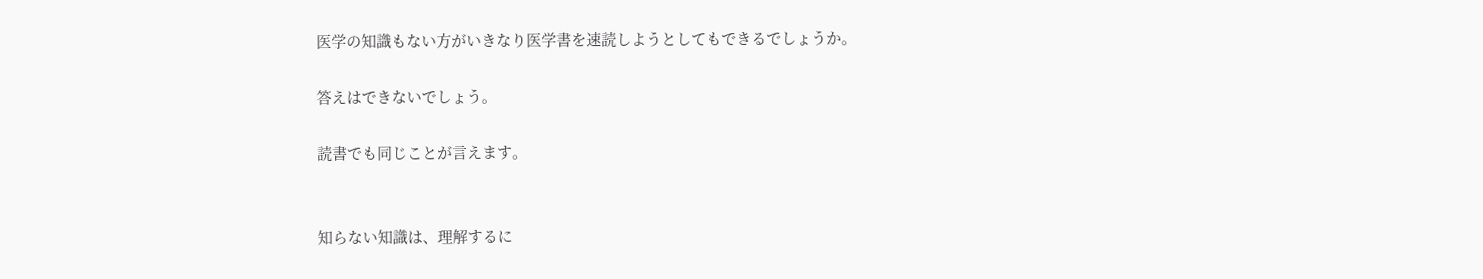医学の知識もない方がいきなり医学書を速読しようとしてもできるでしょうか。

答えはできないでしょう。

読書でも同じことが言えます。


知らない知識は、理解するに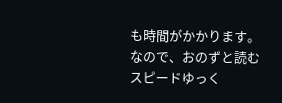も時間がかかります。
なので、おのずと読むスピードゆっく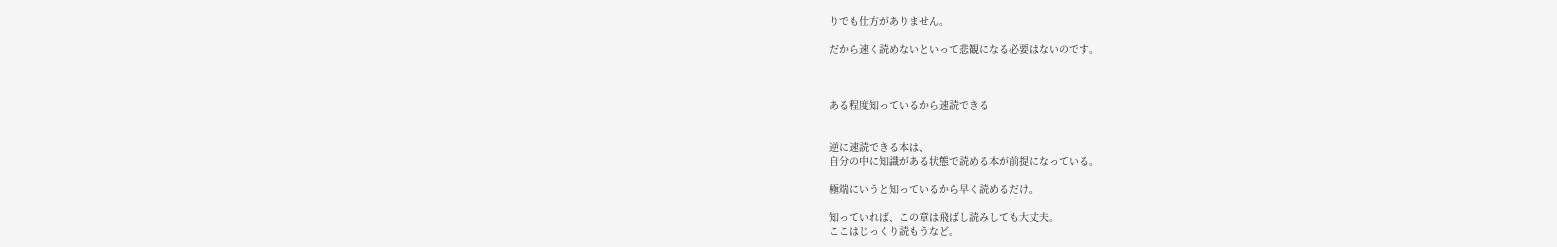りでも仕方がありません。

だから速く読めないといって悲観になる必要はないのです。



ある程度知っているから速読できる


逆に速読できる本は、
自分の中に知識がある状態で読める本が前提になっている。

極端にいうと知っているから早く読めるだけ。

知っていれば、この章は飛ばし読みしても大丈夫。
ここはじっくり読もうなど。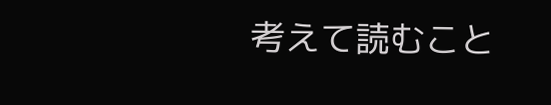考えて読むこと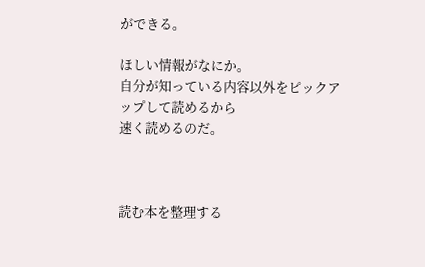ができる。

ほしい情報がなにか。
自分が知っている内容以外をピックアップして読めるから
速く読めるのだ。



読む本を整理する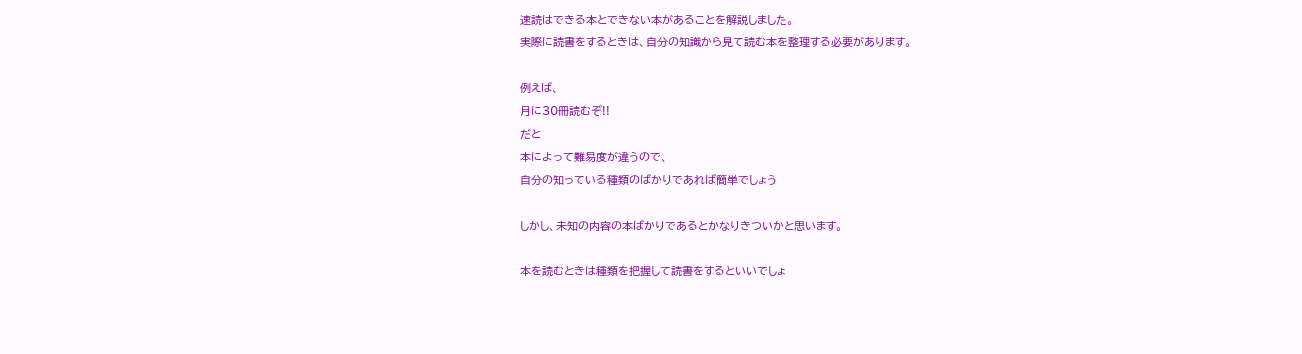速読はできる本とできない本があることを解説しました。
実際に読書をするときは、自分の知識から見て読む本を整理する必要があります。

例えば、
月に30冊読むぞ!!
だと
本によって難易度が違うので、
自分の知っている種類のばかりであれば簡単でしょう

しかし、未知の内容の本ばかりであるとかなりきついかと思います。

本を読むときは種類を把握して読書をするといいでしょ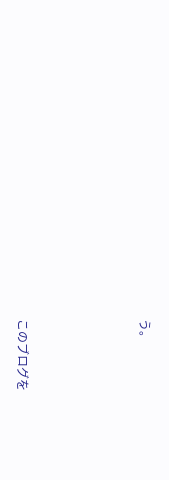う。




このブログを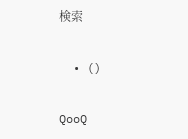検索

  • ()

QooQ